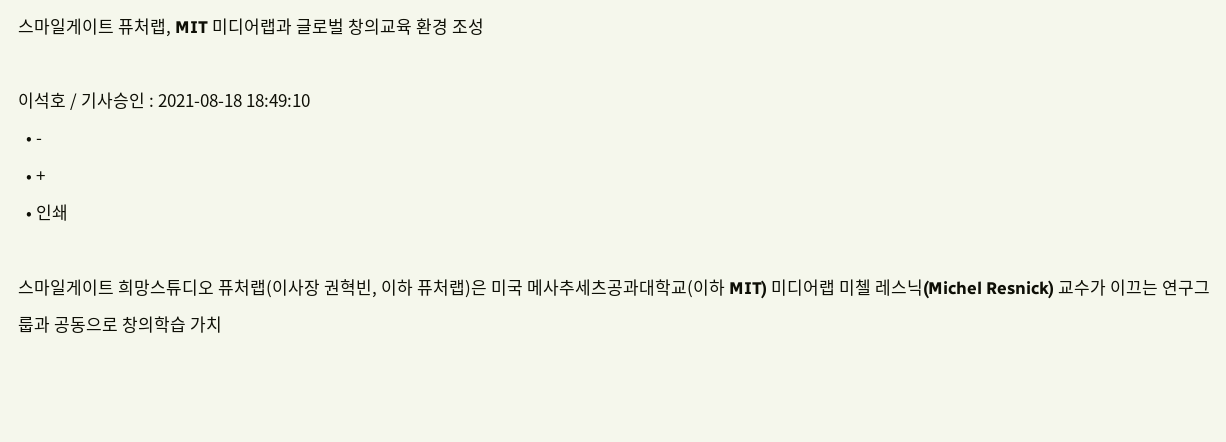스마일게이트 퓨처랩, MIT 미디어랩과 글로벌 창의교육 환경 조성

이석호 / 기사승인 : 2021-08-18 18:49:10
  • -
  • +
  • 인쇄

스마일게이트 희망스튜디오 퓨처랩(이사장 권혁빈, 이하 퓨처랩)은 미국 메사추세츠공과대학교(이하 MIT) 미디어랩 미첼 레스닉(Michel Resnick) 교수가 이끄는 연구그룹과 공동으로 창의학습 가치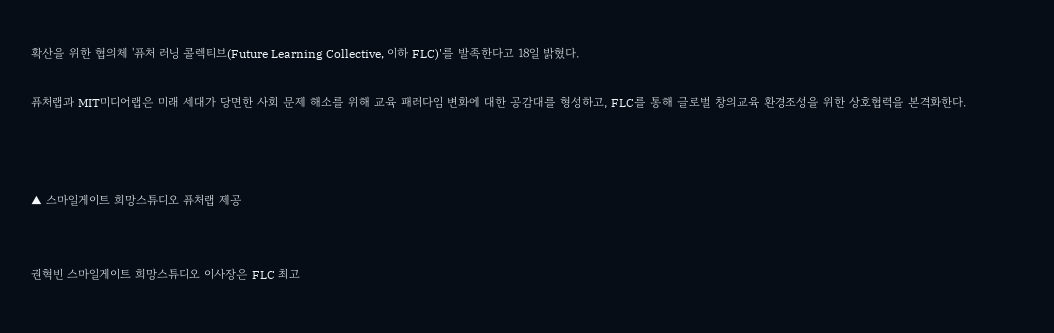확산을 위한 협의체 '퓨처 러닝 콜렉티브(Future Learning Collective, 이하 FLC)'를 발족한다고 18일 밝혔다.

퓨처랩과 MIT미디어랩은 미래 세대가 당면한 사회 문제 해소를 위해 교육 패러다임 변화에 대한 공감대를 형성하고, FLC를 통해 글로벌 창의교육 환경조성을 위한 상호협력을 본격화한다.



▲ 스마일게이트 희망스튜디오 퓨처랩 제공


권혁빈 스마일게이트 희망스튜디오 이사장은 FLC 최고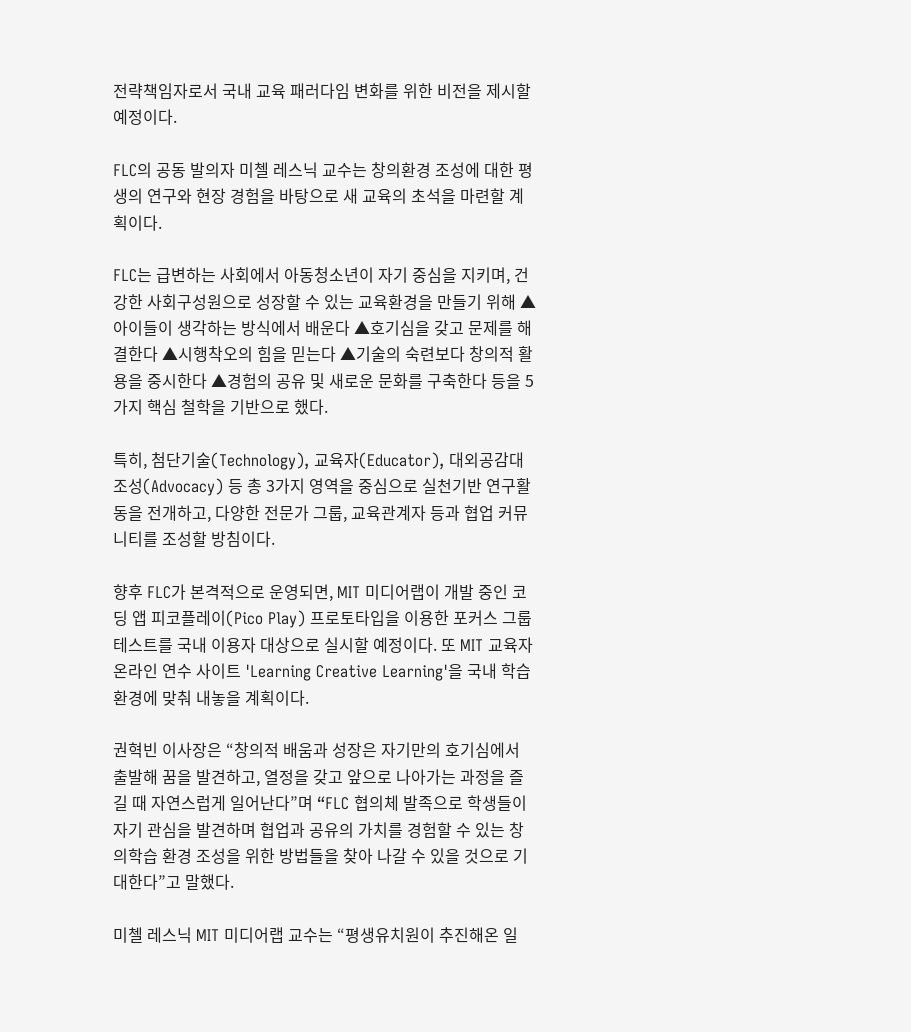전략책임자로서 국내 교육 패러다임 변화를 위한 비전을 제시할 예정이다.

FLC의 공동 발의자 미첼 레스닉 교수는 창의환경 조성에 대한 평생의 연구와 현장 경험을 바탕으로 새 교육의 초석을 마련할 계획이다.

FLC는 급변하는 사회에서 아동청소년이 자기 중심을 지키며, 건강한 사회구성원으로 성장할 수 있는 교육환경을 만들기 위해 ▲아이들이 생각하는 방식에서 배운다 ▲호기심을 갖고 문제를 해결한다 ▲시행착오의 힘을 믿는다 ▲기술의 숙련보다 창의적 활용을 중시한다 ▲경험의 공유 및 새로운 문화를 구축한다 등을 5가지 핵심 철학을 기반으로 했다.

특히, 첨단기술(Technology), 교육자(Educator), 대외공감대 조성(Advocacy) 등 총 3가지 영역을 중심으로 실천기반 연구활동을 전개하고, 다양한 전문가 그룹, 교육관계자 등과 협업 커뮤니티를 조성할 방침이다.

향후 FLC가 본격적으로 운영되면, MIT 미디어랩이 개발 중인 코딩 앱 피코플레이(Pico Play) 프로토타입을 이용한 포커스 그룹 테스트를 국내 이용자 대상으로 실시할 예정이다. 또 MIT 교육자 온라인 연수 사이트 'Learning Creative Learning'을 국내 학습 환경에 맞춰 내놓을 계획이다.

권혁빈 이사장은 “창의적 배움과 성장은 자기만의 호기심에서 출발해 꿈을 발견하고, 열정을 갖고 앞으로 나아가는 과정을 즐길 때 자연스럽게 일어난다”며 “FLC 협의체 발족으로 학생들이 자기 관심을 발견하며 협업과 공유의 가치를 경험할 수 있는 창의학습 환경 조성을 위한 방법들을 찾아 나갈 수 있을 것으로 기대한다”고 말했다.

미첼 레스닉 MIT 미디어랩 교수는 “평생유치원이 추진해온 일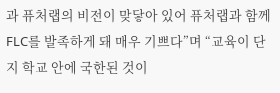과 퓨처랩의 비전이 맞닿아 있어 퓨처랩과 함께 FLC를 발족하게 돼 매우 기쁘다”며 “교육이 단지 학교 안에 국한된 것이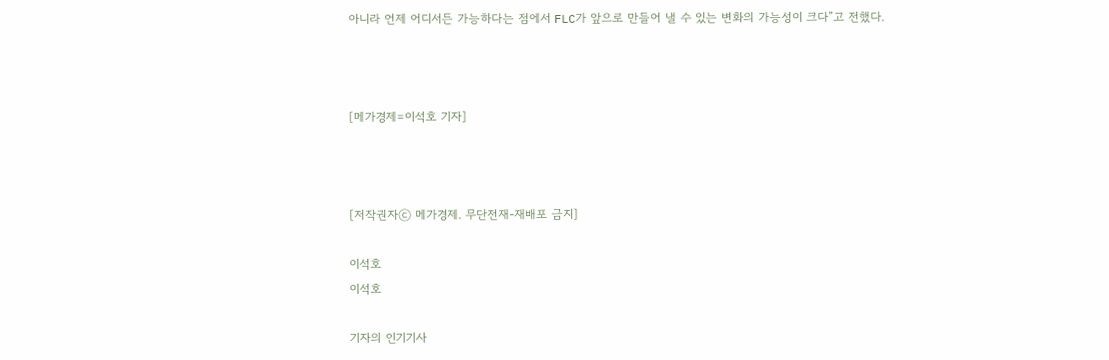아니라 언제 어디서든 가능하다는 점에서 FLC가 앞으로 만들어 낼 수 있는 변화의 가능성이 크다”고 전했다.



[메가경제=이석호 기자]



[저작권자ⓒ 메가경제. 무단전재-재배포 금지]

이석호
이석호

기자의 인기기사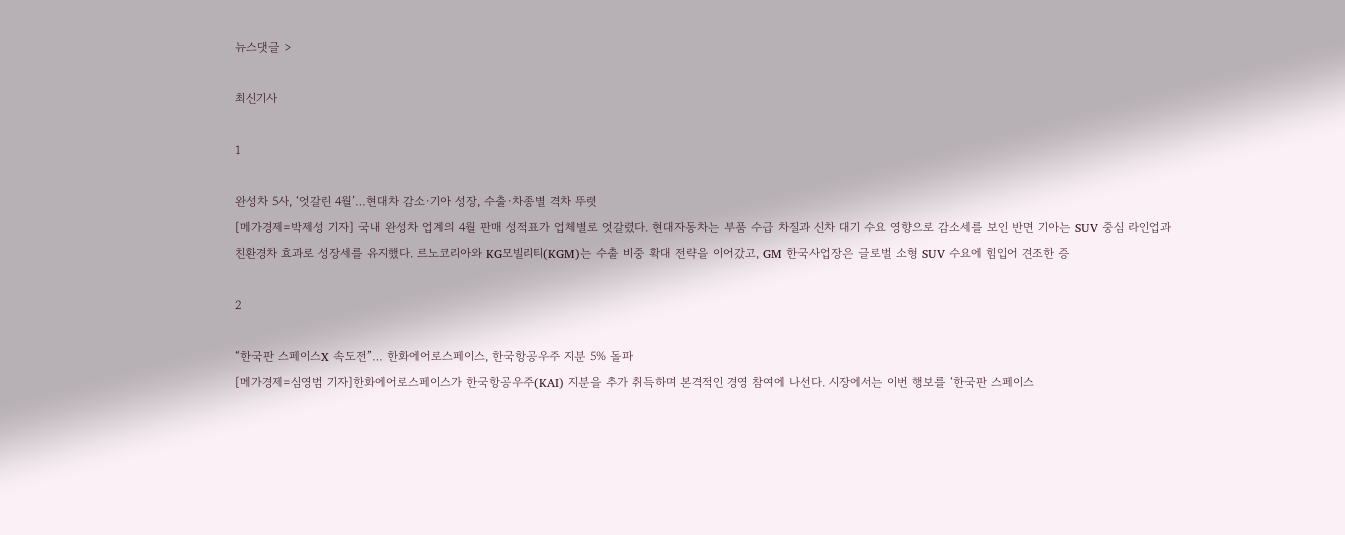뉴스댓글 >

최신기사

1

완성차 5사, ‘엇갈린 4월’…현대차 감소·기아 성장, 수출·차종별 격차 뚜렷
[메가경제=박제성 기자] 국내 완성차 업계의 4월 판매 성적표가 업체별로 엇갈렸다. 현대자동차는 부품 수급 차질과 신차 대기 수요 영향으로 감소세를 보인 반면 기아는 SUV 중심 라인업과 친환경차 효과로 성장세를 유지했다. 르노코리아와 KG모빌리티(KGM)는 수출 비중 확대 전략을 이어갔고, GM 한국사업장은 글로벌 소형 SUV 수요에 힘입어 견조한 증

2

“한국판 스페이스X 속도전”… 한화에어로스페이스, 한국항공우주 지분 5% 돌파
[메가경제=심영범 기자]한화에어로스페이스가 한국항공우주(KAI) 지분을 추가 취득하며 본격적인 경영 참여에 나선다. 시장에서는 이번 행보를 ‘한국판 스페이스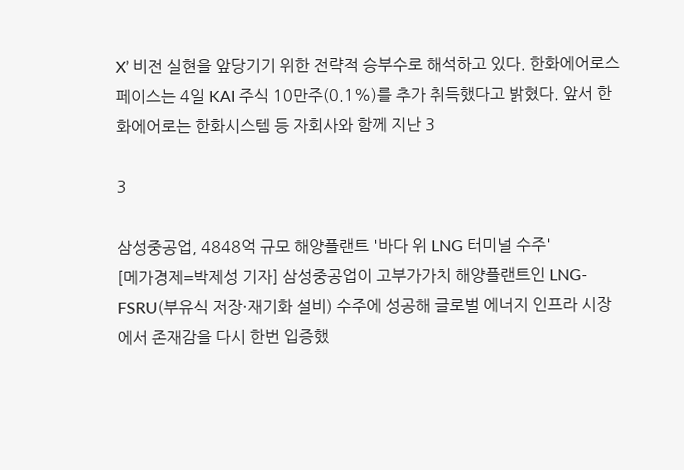X’ 비전 실현을 앞당기기 위한 전략적 승부수로 해석하고 있다. 한화에어로스페이스는 4일 KAI 주식 10만주(0.1%)를 추가 취득했다고 밝혔다. 앞서 한화에어로는 한화시스템 등 자회사와 함께 지난 3

3

삼성중공업, 4848억 규모 해양플랜트 '바다 위 LNG 터미널 수주'
[메가경제=박제성 기자] 삼성중공업이 고부가가치 해양플랜트인 LNG-FSRU(부유식 저장·재기화 설비) 수주에 성공해 글로벌 에너지 인프라 시장에서 존재감을 다시 한번 입증했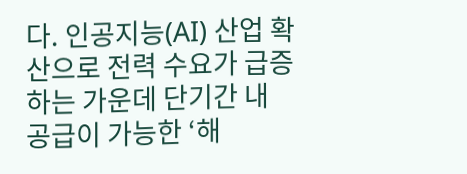다. 인공지능(AI) 산업 확산으로 전력 수요가 급증하는 가운데 단기간 내 공급이 가능한 ‘해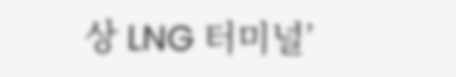상 LNG 터미널’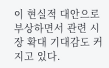이 현실적 대안으로 부상하면서 관련 시장 확대 기대감도 커지고 있다.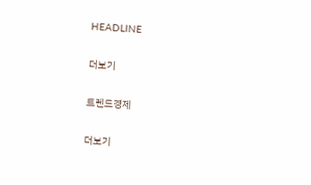HEADLINE

더보기

트렌드경제

더보기